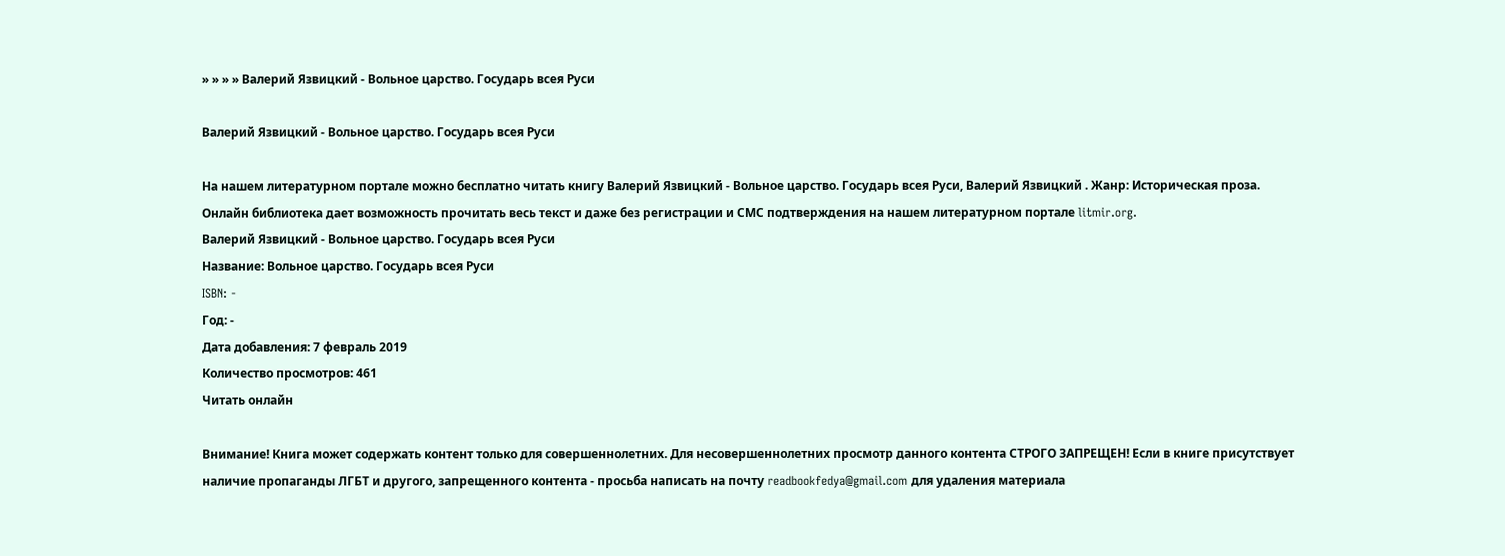» » » » Валерий Язвицкий - Вольное царство. Государь всея Руси

Валерий Язвицкий - Вольное царство. Государь всея Руси

На нашем литературном портале можно бесплатно читать книгу Валерий Язвицкий - Вольное царство. Государь всея Руси, Валерий Язвицкий . Жанр: Историческая проза. Онлайн библиотека дает возможность прочитать весь текст и даже без регистрации и СМС подтверждения на нашем литературном портале litmir.org.
Валерий Язвицкий - Вольное царство. Государь всея Руси
Название: Вольное царство. Государь всея Руси
ISBN: -
Год: -
Дата добавления: 7 февраль 2019
Количество просмотров: 461
Читать онлайн

Внимание! Книга может содержать контент только для совершеннолетних. Для несовершеннолетних просмотр данного контента СТРОГО ЗАПРЕЩЕН! Если в книге присутствует наличие пропаганды ЛГБТ и другого, запрещенного контента - просьба написать на почту readbookfedya@gmail.com для удаления материала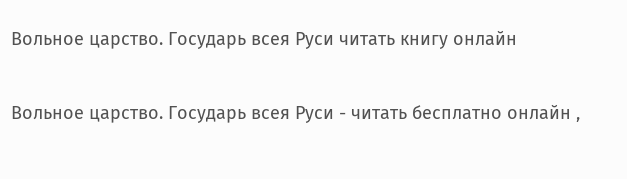Вольное царство. Государь всея Руси читать книгу онлайн

Вольное царство. Государь всея Руси - читать бесплатно онлайн ,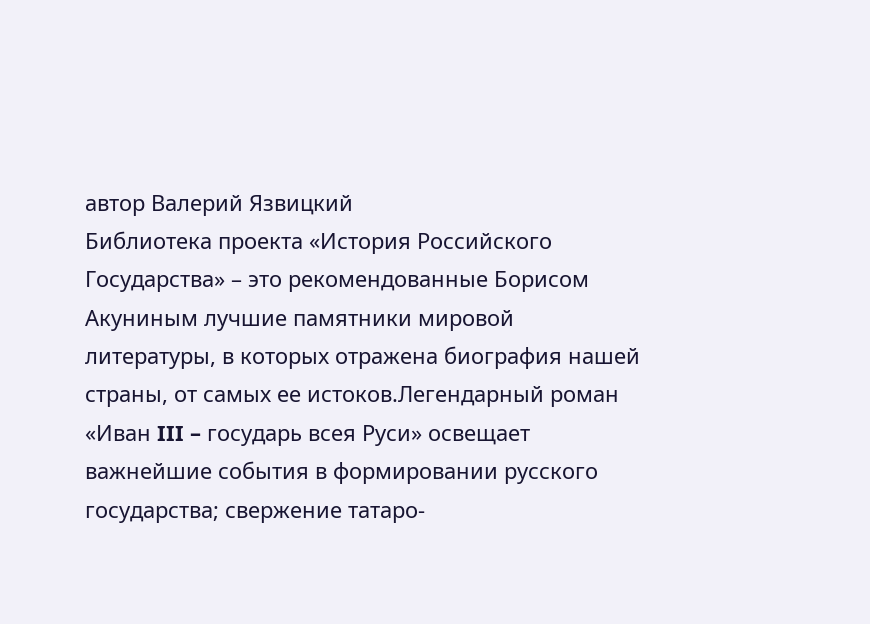автор Валерий Язвицкий
Библиотека проекта «История Российского Государства» – это рекомендованные Борисом Акуниным лучшие памятники мировой литературы, в которых отражена биография нашей страны, от самых ее истоков.Легендарный роман «Иван III – государь всея Руси» освещает важнейшие события в формировании русского государства; свержение татаро-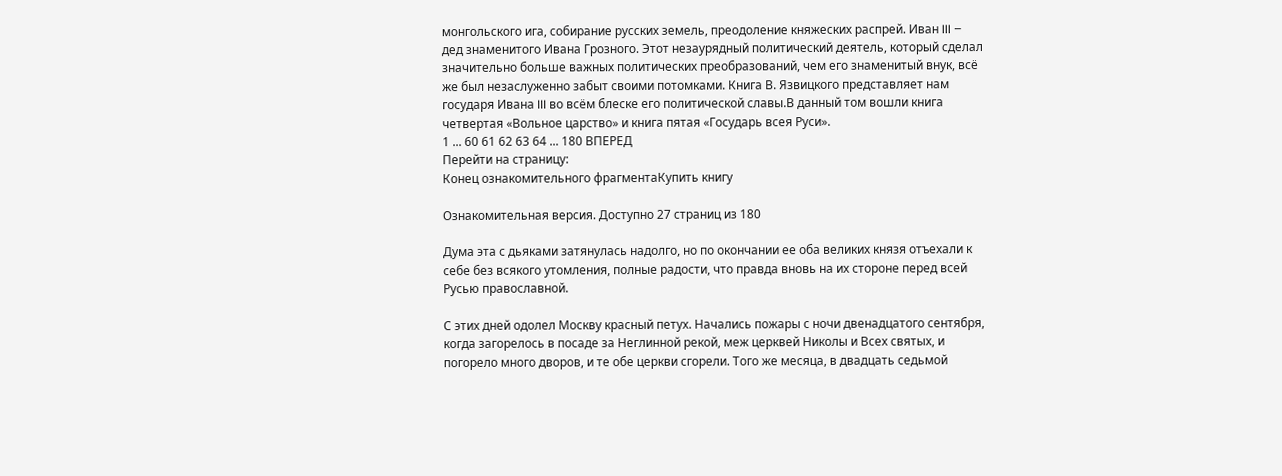монгольского ига, собирание русских земель, преодоление княжеских распрей. Иван III – дед знаменитого Ивана Грозного. Этот незаурядный политический деятель, который сделал значительно больше важных политических преобразований, чем его знаменитый внук, всё же был незаслуженно забыт своими потомками. Книга В. Язвицкого представляет нам государя Ивана III во всём блеске его политической славы.В данный том вошли книга четвертая «Вольное царство» и книга пятая «Государь всея Руси».
1 ... 60 61 62 63 64 ... 180 ВПЕРЕД
Перейти на страницу:
Конец ознакомительного фрагментаКупить книгу

Ознакомительная версия. Доступно 27 страниц из 180

Дума эта с дьяками затянулась надолго, но по окончании ее оба великих князя отъехали к себе без всякого утомления, полные радости, что правда вновь на их стороне перед всей Русью православной.

С этих дней одолел Москву красный петух. Начались пожары с ночи двенадцатого сентября, когда загорелось в посаде за Неглинной рекой, меж церквей Николы и Всех святых, и погорело много дворов, и те обе церкви сгорели. Того же месяца, в двадцать седьмой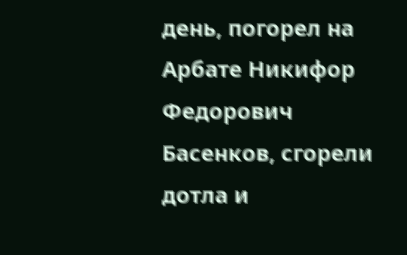день, погорел на Арбате Никифор Федорович Басенков, сгорели дотла и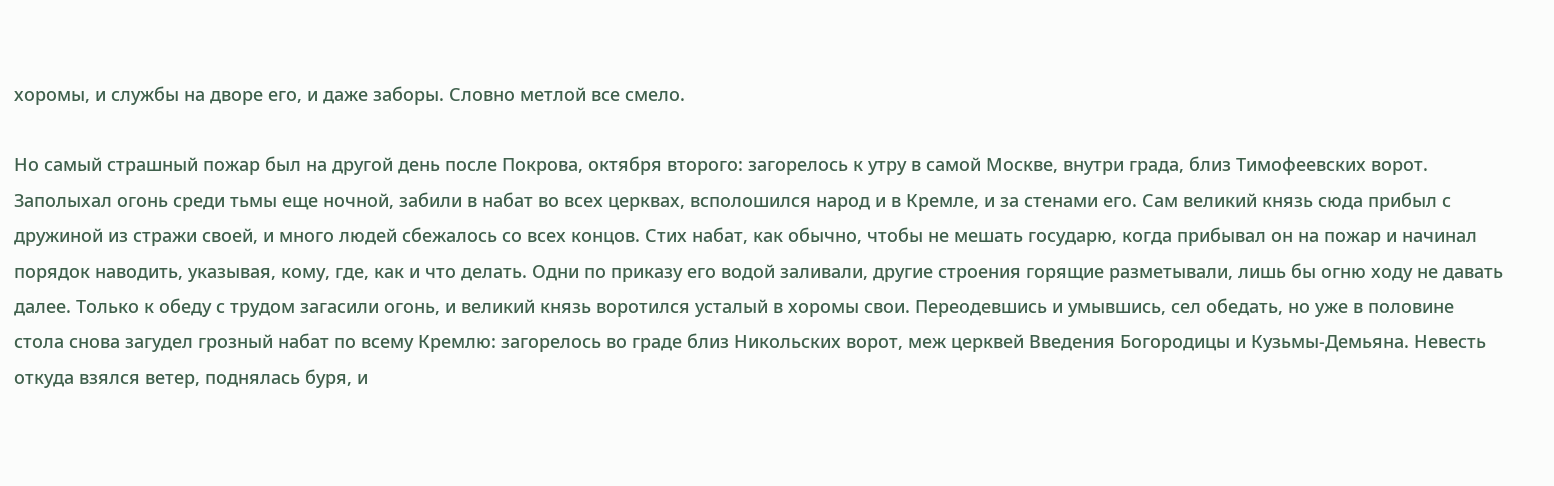хоромы, и службы на дворе его, и даже заборы. Словно метлой все смело.

Но самый страшный пожар был на другой день после Покрова, октября второго: загорелось к утру в самой Москве, внутри града, близ Тимофеевских ворот. Заполыхал огонь среди тьмы еще ночной, забили в набат во всех церквах, всполошился народ и в Кремле, и за стенами его. Сам великий князь сюда прибыл с дружиной из стражи своей, и много людей сбежалось со всех концов. Стих набат, как обычно, чтобы не мешать государю, когда прибывал он на пожар и начинал порядок наводить, указывая, кому, где, как и что делать. Одни по приказу его водой заливали, другие строения горящие разметывали, лишь бы огню ходу не давать далее. Только к обеду с трудом загасили огонь, и великий князь воротился усталый в хоромы свои. Переодевшись и умывшись, сел обедать, но уже в половине стола снова загудел грозный набат по всему Кремлю: загорелось во граде близ Никольских ворот, меж церквей Введения Богородицы и Кузьмы-Демьяна. Невесть откуда взялся ветер, поднялась буря, и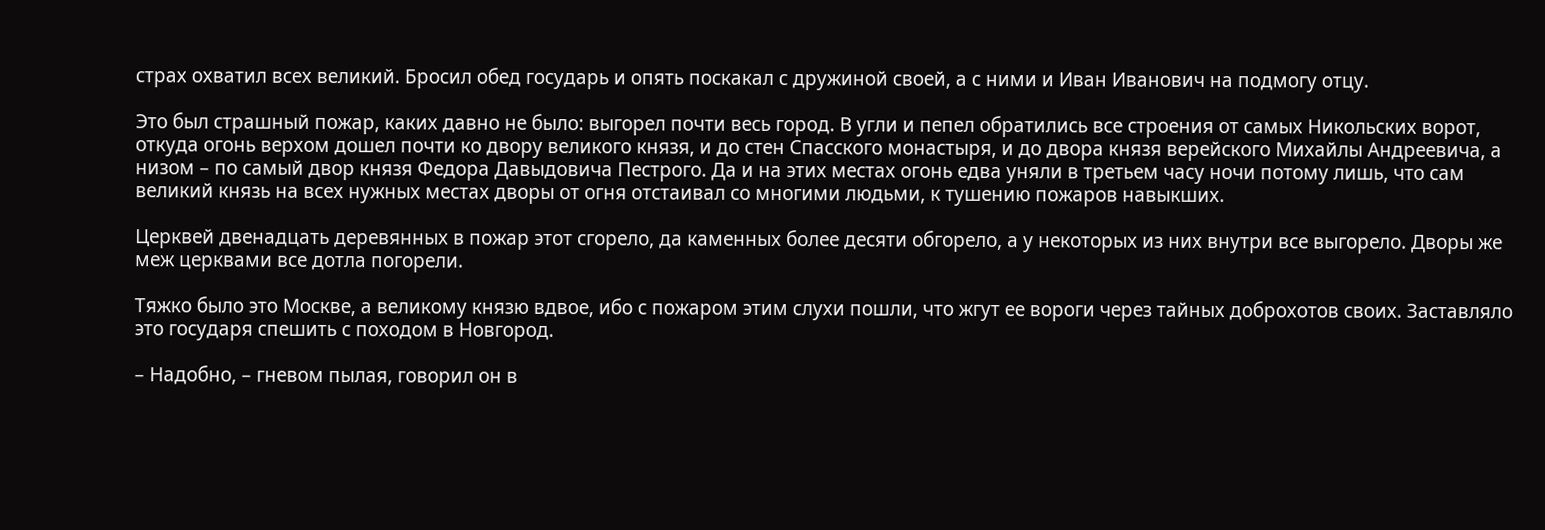страх охватил всех великий. Бросил обед государь и опять поскакал с дружиной своей, а с ними и Иван Иванович на подмогу отцу.

Это был страшный пожар, каких давно не было: выгорел почти весь город. В угли и пепел обратились все строения от самых Никольских ворот, откуда огонь верхом дошел почти ко двору великого князя, и до стен Спасского монастыря, и до двора князя верейского Михайлы Андреевича, а низом – по самый двор князя Федора Давыдовича Пестрого. Да и на этих местах огонь едва уняли в третьем часу ночи потому лишь, что сам великий князь на всех нужных местах дворы от огня отстаивал со многими людьми, к тушению пожаров навыкших.

Церквей двенадцать деревянных в пожар этот сгорело, да каменных более десяти обгорело, а у некоторых из них внутри все выгорело. Дворы же меж церквами все дотла погорели.

Тяжко было это Москве, а великому князю вдвое, ибо с пожаром этим слухи пошли, что жгут ее вороги через тайных доброхотов своих. Заставляло это государя спешить с походом в Новгород.

– Надобно, – гневом пылая, говорил он в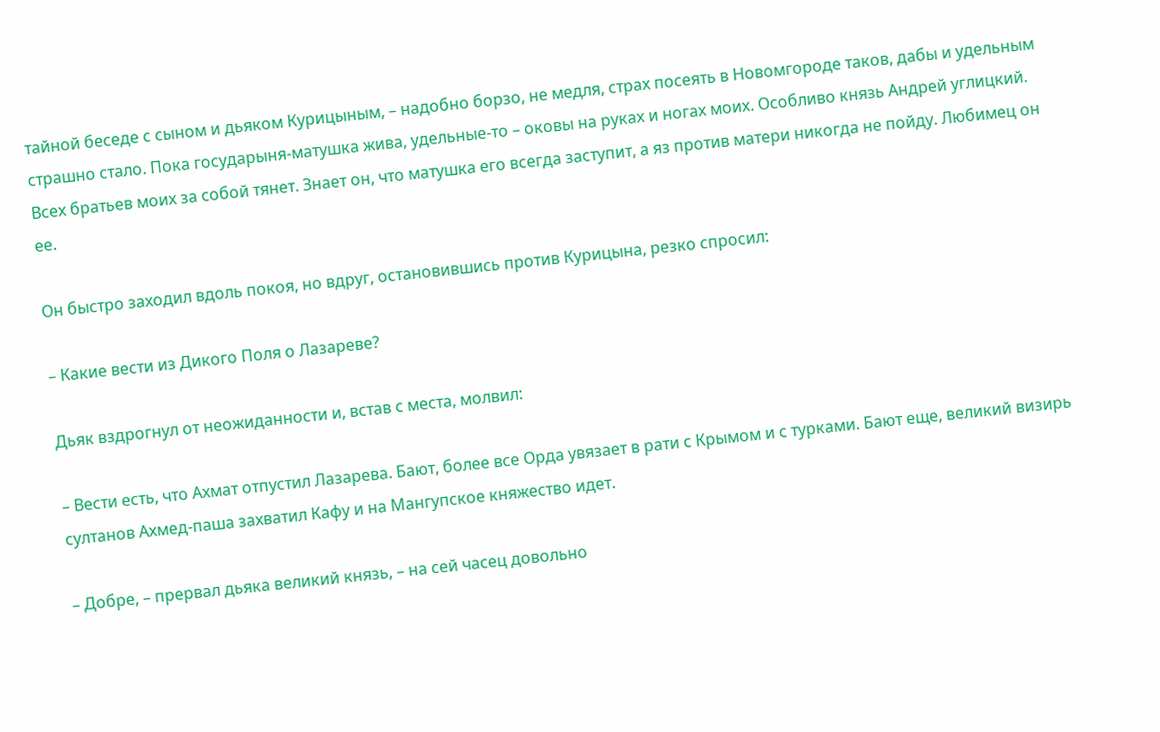тайной беседе с сыном и дьяком Курицыным, – надобно борзо, не медля, страх посеять в Новомгороде таков, дабы и удельным страшно стало. Пока государыня-матушка жива, удельные-то – оковы на руках и ногах моих. Особливо князь Андрей углицкий. Всех братьев моих за собой тянет. Знает он, что матушка его всегда заступит, а яз против матери никогда не пойду. Любимец он ее.

Он быстро заходил вдоль покоя, но вдруг, остановившись против Курицына, резко спросил:

– Какие вести из Дикого Поля о Лазареве?

Дьяк вздрогнул от неожиданности и, встав с места, молвил:

– Вести есть, что Ахмат отпустил Лазарева. Бают, более все Орда увязает в рати с Крымом и с турками. Бают еще, великий визирь султанов Ахмед-паша захватил Кафу и на Мангупское княжество идет.

– Добре, – прервал дьяка великий князь, – на сей часец довольно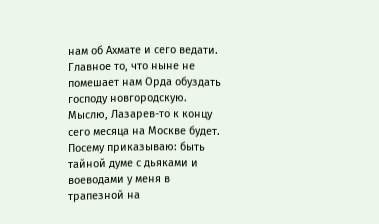нам об Ахмате и сего ведати. Главное то, что ныне не помешает нам Орда обуздать господу новгородскую. Мыслю, Лазарев-то к концу сего месяца на Москве будет. Посему приказываю: быть тайной думе с дьяками и воеводами у меня в трапезной на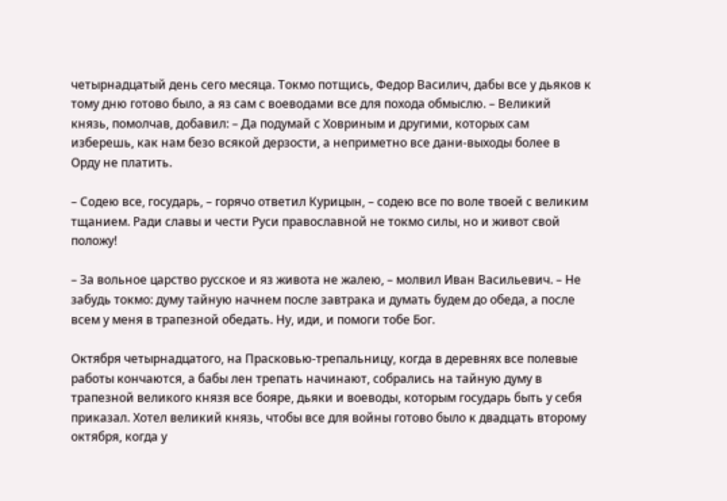четырнадцатый день сего месяца. Токмо потщись, Федор Василич, дабы все у дьяков к тому дню готово было, а яз сам с воеводами все для похода обмыслю. – Великий князь, помолчав, добавил: – Да подумай с Ховриным и другими, которых сам изберешь, как нам безо всякой дерзости, а неприметно все дани-выходы более в Орду не платить.

– Содею все, государь, – горячо ответил Курицын, – содею все по воле твоей с великим тщанием. Ради славы и чести Руси православной не токмо силы, но и живот свой положу!

– За вольное царство русское и яз живота не жалею, – молвил Иван Васильевич. – Не забудь токмо: думу тайную начнем после завтрака и думать будем до обеда, а после всем у меня в трапезной обедать. Ну, иди, и помоги тобе Бог.

Октября четырнадцатого, на Прасковью-трепальницу, когда в деревнях все полевые работы кончаются, а бабы лен трепать начинают, собрались на тайную думу в трапезной великого князя все бояре, дьяки и воеводы, которым государь быть у себя приказал. Хотел великий князь, чтобы все для войны готово было к двадцать второму октября, когда у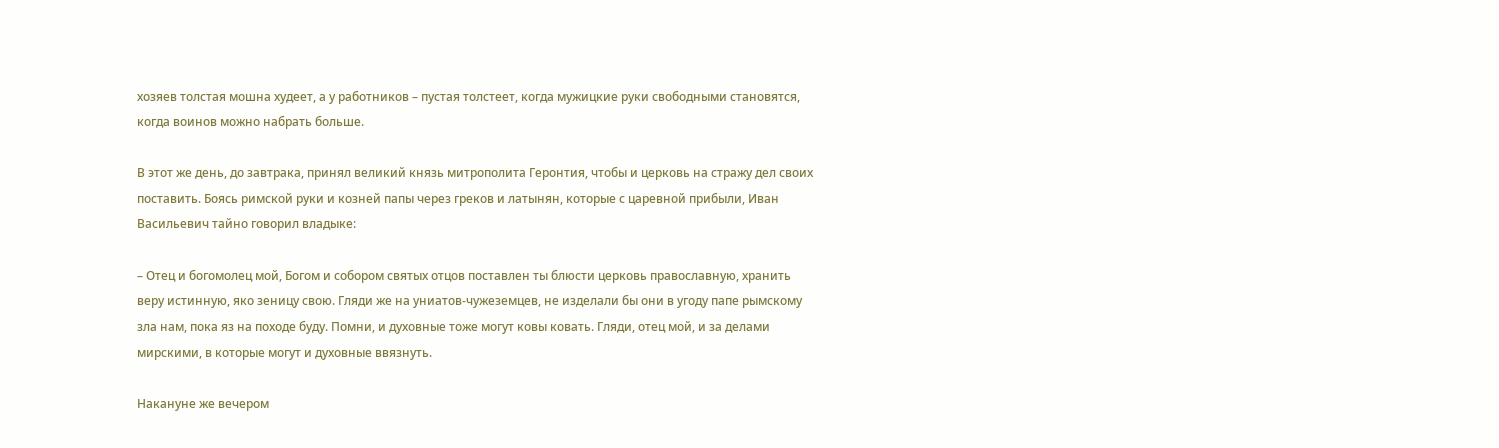хозяев толстая мошна худеет, а у работников – пустая толстеет, когда мужицкие руки свободными становятся, когда воинов можно набрать больше.

В этот же день, до завтрака, принял великий князь митрополита Геронтия, чтобы и церковь на стражу дел своих поставить. Боясь римской руки и козней папы через греков и латынян, которые с царевной прибыли, Иван Васильевич тайно говорил владыке:

– Отец и богомолец мой, Богом и собором святых отцов поставлен ты блюсти церковь православную, хранить веру истинную, яко зеницу свою. Гляди же на униатов-чужеземцев, не изделали бы они в угоду папе рымскому зла нам, пока яз на походе буду. Помни, и духовные тоже могут ковы ковать. Гляди, отец мой, и за делами мирскими, в которые могут и духовные ввязнуть.

Накануне же вечером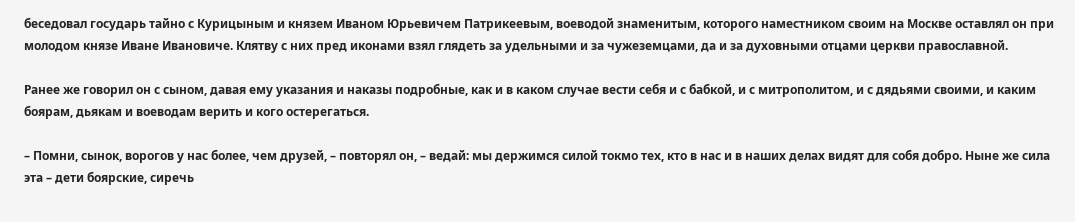беседовал государь тайно с Курицыным и князем Иваном Юрьевичем Патрикеевым, воеводой знаменитым, которого наместником своим на Москве оставлял он при молодом князе Иване Ивановиче. Клятву с них пред иконами взял глядеть за удельными и за чужеземцами, да и за духовными отцами церкви православной.

Ранее же говорил он с сыном, давая ему указания и наказы подробные, как и в каком случае вести себя и с бабкой, и с митрополитом, и с дядьями своими, и каким боярам, дьякам и воеводам верить и кого остерегаться.

– Помни, сынок, ворогов у нас более, чем друзей, – повторял он, – ведай: мы держимся силой токмо тех, кто в нас и в наших делах видят для собя добро. Ныне же сила эта – дети боярские, сиречь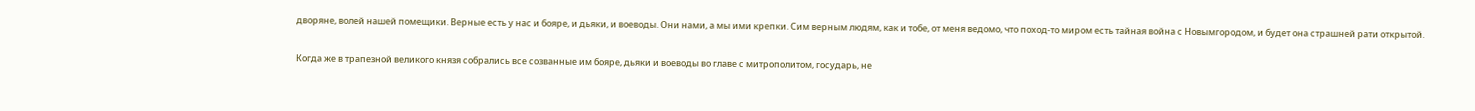дворяне, волей нашей помещики. Верные есть у нас и бояре, и дьяки, и воеводы. Они нами, а мы ими крепки. Сим верным людям, как и тобе, от меня ведомо, что поход-то миром есть тайная война с Новымгородом, и будет она страшней рати открытой.

Когда же в трапезной великого князя собрались все созванные им бояре, дьяки и воеводы во главе с митрополитом, государь, не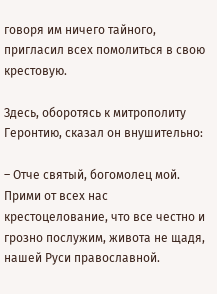говоря им ничего тайного, пригласил всех помолиться в свою крестовую.

Здесь, оборотясь к митрополиту Геронтию, сказал он внушительно:

– Отче святый, богомолец мой. Прими от всех нас крестоцелование, что все честно и грозно послужим, живота не щадя, нашей Руси православной.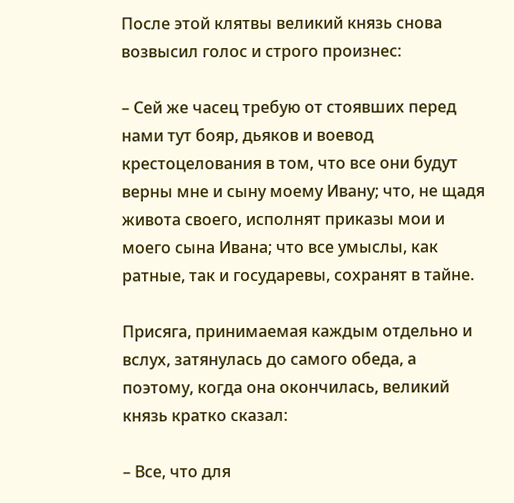После этой клятвы великий князь снова возвысил голос и строго произнес:

– Сей же часец требую от стоявших перед нами тут бояр, дьяков и воевод крестоцелования в том, что все они будут верны мне и сыну моему Ивану; что, не щадя живота своего, исполнят приказы мои и моего сына Ивана; что все умыслы, как ратные, так и государевы, сохранят в тайне.

Присяга, принимаемая каждым отдельно и вслух, затянулась до самого обеда, а поэтому, когда она окончилась, великий князь кратко сказал:

– Все, что для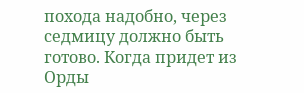похода надобно, через седмицу должно быть готово. Когда придет из Орды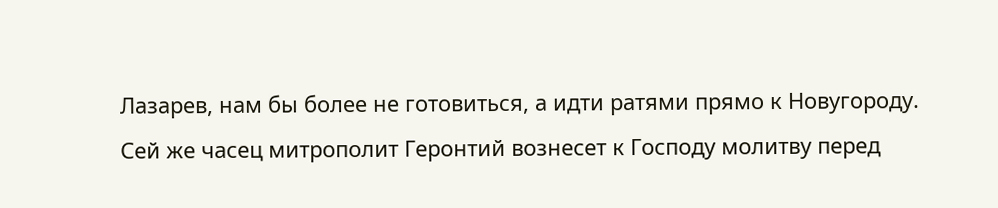Лазарев, нам бы более не готовиться, а идти ратями прямо к Новугороду. Сей же часец митрополит Геронтий вознесет к Господу молитву перед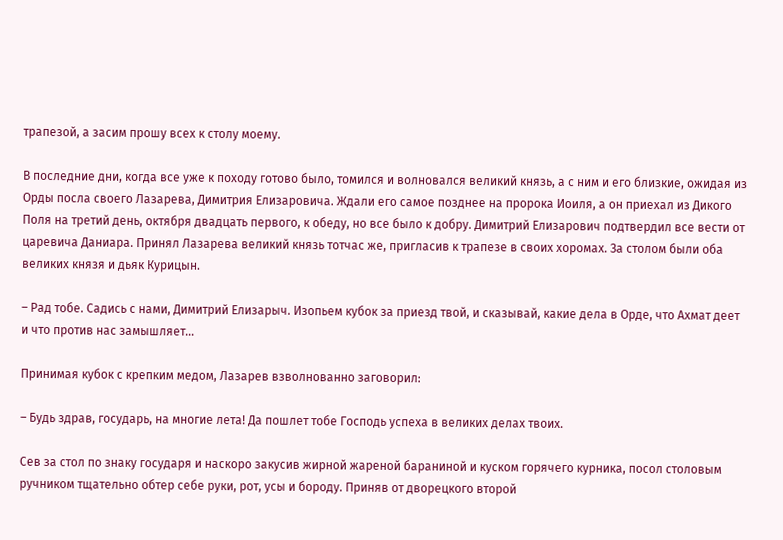трапезой, а засим прошу всех к столу моему.

В последние дни, когда все уже к походу готово было, томился и волновался великий князь, а с ним и его близкие, ожидая из Орды посла своего Лазарева, Димитрия Елизаровича. Ждали его самое позднее на пророка Иоиля, а он приехал из Дикого Поля на третий день, октября двадцать первого, к обеду, но все было к добру. Димитрий Елизарович подтвердил все вести от царевича Даниара. Принял Лазарева великий князь тотчас же, пригласив к трапезе в своих хоромах. За столом были оба великих князя и дьяк Курицын.

– Рад тобе. Садись с нами, Димитрий Елизарыч. Изопьем кубок за приезд твой, и сказывай, какие дела в Орде, что Ахмат деет и что против нас замышляет…

Принимая кубок с крепким медом, Лазарев взволнованно заговорил:

– Будь здрав, государь, на многие лета! Да пошлет тобе Господь успеха в великих делах твоих.

Сев за стол по знаку государя и наскоро закусив жирной жареной бараниной и куском горячего курника, посол столовым ручником тщательно обтер себе руки, рот, усы и бороду. Приняв от дворецкого второй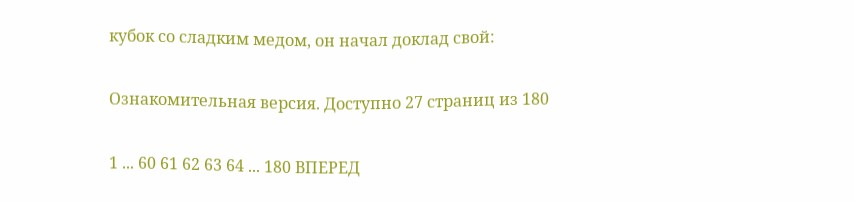кубок со сладким медом, он начал доклад свой:

Ознакомительная версия. Доступно 27 страниц из 180

1 ... 60 61 62 63 64 ... 180 ВПЕРЕД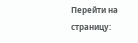Перейти на страницу: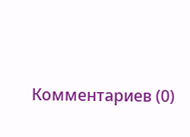Комментариев (0)